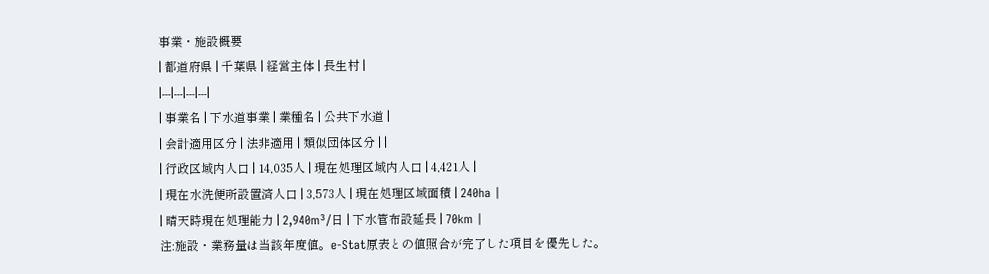事業・施設概要
| 都道府県 | 千葉県 | 経営主体 | 長生村 |
|---|---|---|---|
| 事業名 | 下水道事業 | 業種名 | 公共下水道 |
| 会計適用区分 | 法非適用 | 類似団体区分 | |
| 行政区域内人口 | 14,035人 | 現在処理区域内人口 | 4,421人 |
| 現在水洗便所設置済人口 | 3,573人 | 現在処理区域面積 | 240ha |
| 晴天時現在処理能力 | 2,940m³/日 | 下水管布設延長 | 70km |
注:施設・業務量は当該年度値。e-Stat原表との値照合が完了した項目を優先した。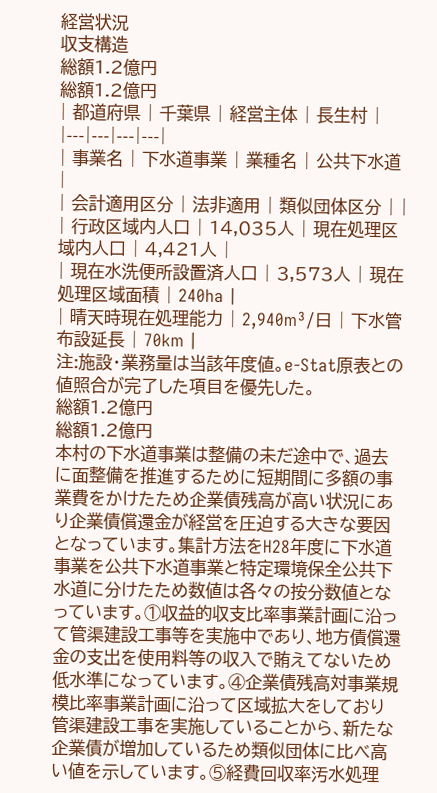経営状況
収支構造
総額1.2億円
総額1.2億円
| 都道府県 | 千葉県 | 経営主体 | 長生村 |
|---|---|---|---|
| 事業名 | 下水道事業 | 業種名 | 公共下水道 |
| 会計適用区分 | 法非適用 | 類似団体区分 | |
| 行政区域内人口 | 14,035人 | 現在処理区域内人口 | 4,421人 |
| 現在水洗便所設置済人口 | 3,573人 | 現在処理区域面積 | 240ha |
| 晴天時現在処理能力 | 2,940m³/日 | 下水管布設延長 | 70km |
注:施設・業務量は当該年度値。e-Stat原表との値照合が完了した項目を優先した。
総額1.2億円
総額1.2億円
本村の下水道事業は整備の未だ途中で、過去に面整備を推進するために短期間に多額の事業費をかけたため企業債残高が高い状況にあり企業債償還金が経営を圧迫する大きな要因となっています。集計方法をH28年度に下水道事業を公共下水道事業と特定環境保全公共下水道に分けたため数値は各々の按分数値となっています。①収益的収支比率事業計画に沿って管渠建設工事等を実施中であり、地方債償還金の支出を使用料等の収入で賄えてないため低水準になっています。④企業債残高対事業規模比率事業計画に沿って区域拡大をしており管渠建設工事を実施していることから、新たな企業債が増加しているため類似団体に比べ高い値を示しています。⑤経費回収率汚水処理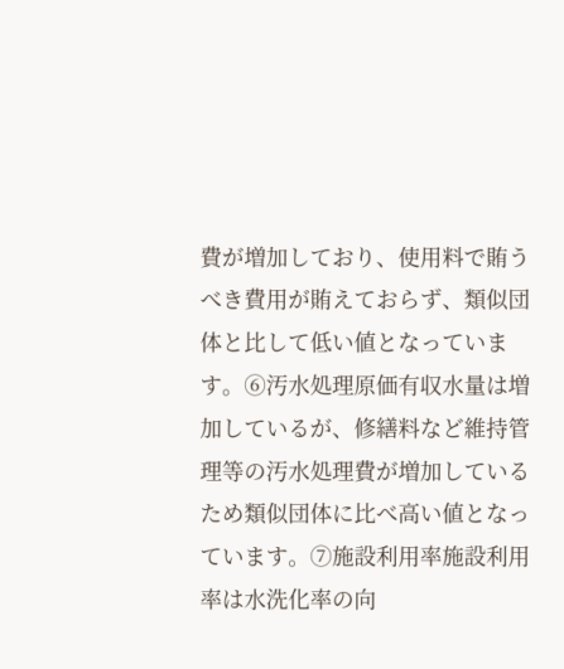費が増加しており、使用料で賄うべき費用が賄えておらず、類似団体と比して低い値となっています。⑥汚水処理原価有収水量は増加しているが、修繕料など維持管理等の汚水処理費が増加しているため類似団体に比べ高い値となっています。⑦施設利用率施設利用率は水洗化率の向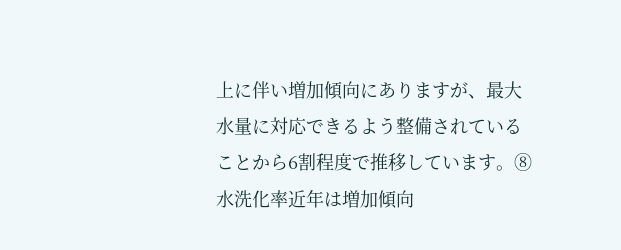上に伴い増加傾向にありますが、最大水量に対応できるよう整備されていることから6割程度で推移しています。⑧水洗化率近年は増加傾向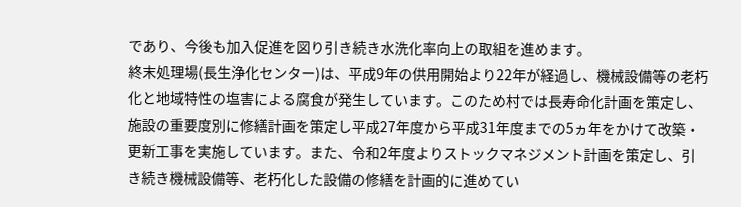であり、今後も加入促進を図り引き続き水洗化率向上の取組を進めます。
終末処理場(長生浄化センター)は、平成9年の供用開始より22年が経過し、機械設備等の老朽化と地域特性の塩害による腐食が発生しています。このため村では長寿命化計画を策定し、施設の重要度別に修繕計画を策定し平成27年度から平成31年度までの5ヵ年をかけて改築・更新工事を実施しています。また、令和2年度よりストックマネジメント計画を策定し、引き続き機械設備等、老朽化した設備の修繕を計画的に進めてい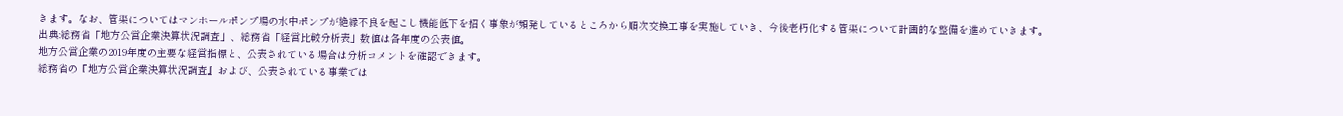きます。なお、管渠についてはマンホールポンプ場の水中ポンプが絶縁不良を起こし機能低下を招く事象が頻発しているところから順次交換工事を実施していき、今後老朽化する管渠について計画的な整備を進めていきます。
出典:総務省「地方公営企業決算状況調査」、総務省「経営比較分析表」数値は各年度の公表値。
地方公営企業の2019年度の主要な経営指標と、公表されている場合は分析コメントを確認できます。
総務省の『地方公営企業決算状況調査』および、公表されている事業では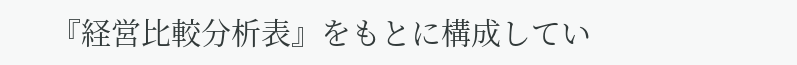『経営比較分析表』をもとに構成してい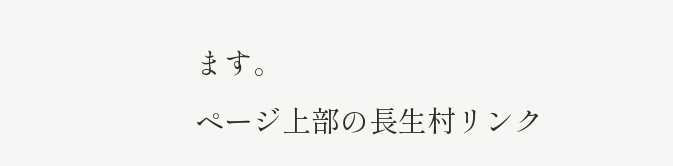ます。
ページ上部の長生村リンク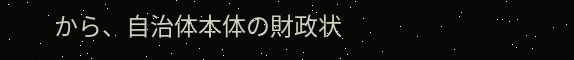から、自治体本体の財政状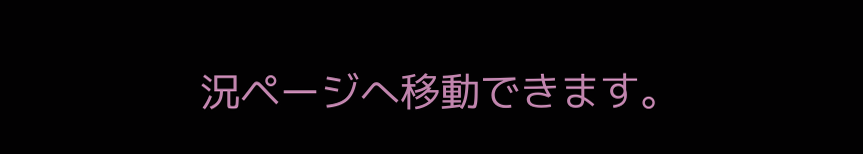況ページへ移動できます。